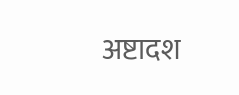अष्टादश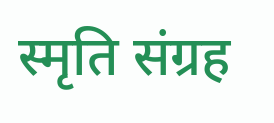स्मृति संग्रह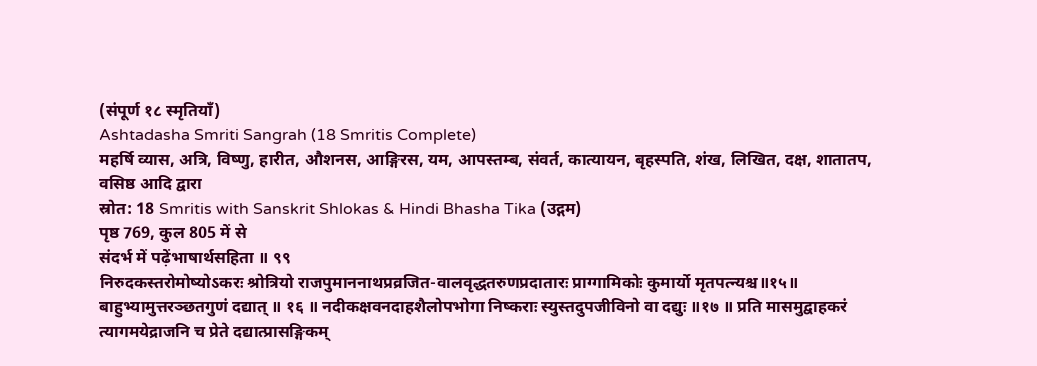(संपूर्ण १८ स्मृतियाँ)
Ashtadasha Smriti Sangrah (18 Smritis Complete)
महर्षि व्यास, अत्रि, विष्णु, हारीत, औशनस, आङ्गिरस, यम, आपस्तम्ब, संवर्त, कात्यायन, बृहस्पति, शंख, लिखित, दक्ष, शातातप, वसिष्ठ आदि द्वारा
स्रोत: 18 Smritis with Sanskrit Shlokas & Hindi Bhasha Tika (उद्गम)
पृष्ठ 769, कुल 805 में से
संदर्भ में पढ़ेंभाषार्थसहिता ॥ ९९
निरुदकस्तरोमोष्योऽकरः श्रोत्रियो राजपुमाननाथप्रव्रजित-वालवृद्धतरुणप्रदातारः प्राग्गामिकोः कुमार्यो मृतपत्न्यश्च॥१५॥ बाहुभ्यामुत्तरञ्छतगुणं दद्यात् ॥ १६ ॥ नदीकक्षवनदाहशैलोपभोगा निष्कराः स्युस्तदुपजीविनो वा दद्युः ॥१७ ॥ प्रति मासमुद्वाहकरं त्यागमयेद्राजनि च प्रेते दद्यात्प्रासङ्गिकम्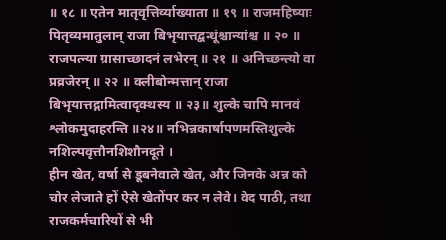॥ १८ ॥ एतेन मातृवृत्तिर्व्याख्याता ॥ १९ ॥ राजमहिष्याः पितृव्यमातुलान् राजा बिभृयात्तद्बन्धूंश्चान्यांश्च ॥ २० ॥ राजपत्न्या ग्रासाच्छादनं लभेरन् ॥ २१ ॥ अनिच्छन्त्यो वा प्रव्रजेरन् ॥ २२ ॥ क्लीबोन्मत्तान् राजा बिभृयात्तद्गामित्वादृक्थस्य ॥ २३॥ शुल्के चापि मानवं श्लोकमुदाहरन्ति ॥२४॥ नभिन्नकार्षापणमस्तिशुल्के नशिल्पवृत्तौनशिशौनदूते ।
हीन खेत, वर्षा से डूबनेवाले खेत, और जिनके अन्न को चोर लेजाते हों ऐसे खेतोंपर कर न लेवे। वेद पाठी, तथा राजकर्मचारियों से भी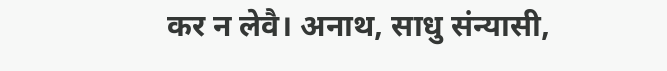कर न लेवै। अनाथ, साधु संन्यासी,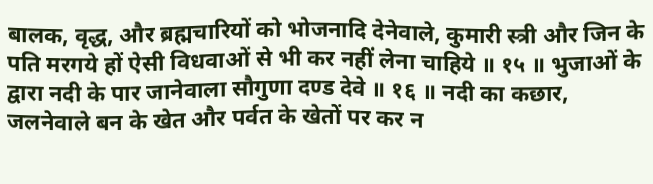बालक, वृद्ध, और ब्रह्मचारियों को भोजनादि देनेवाले, कुमारी स्त्री और जिन के पति मरगये हों ऐसी विधवाओं से भी कर नहीं लेना चाहिये ॥ १५ ॥ भुजाओं के द्वारा नदी के पार जानेवाला सौगुणा दण्ड देवे ॥ १६ ॥ नदी का कछार, जलनेवाले बन के खेत और पर्वत के खेतों पर कर न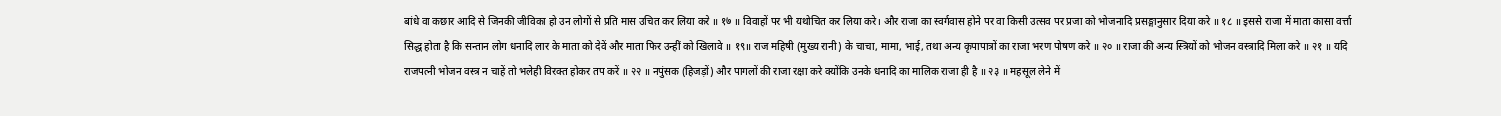बांधे वा कछार आदि से जिनकी जीविका हो उन लोगों से प्रति मास उचित कर लिया करे ॥ १७ ॥ विवाहों पर भी यथोचित कर लिया करे। और राजा का स्वर्गवास होने पर वा किसी उत्सव पर प्रजा को भोजनादि प्रसङ्गानुसार दिया करे ॥ १८ ॥ इससे राजा में माता कासा वर्त्ता सिद्ध होता है कि सन्तान लोग धनादि लार के माता को देवें और माता फिर उन्हीं को खिलावे ॥ १९॥ राज महिषी (मुख्य रानी) के चाचा, मामा, भाई, तथा अन्य कृपापात्रों का राजा भरण पोषण करे ॥ २० ॥ राजा की अन्य स्त्रियों को भोजन वस्त्रादि मिला करे ॥ २१ ॥ यदि राजपत्नी भोजन वस्त्र न चाहें तो भलेही विरक्त होकर तप करें ॥ २२ ॥ नपुंसक (हिजड़ों) और पागलों की राजा रक्षा करे क्योंकि उनके धनादि का मालिक राजा ही है ॥ २३ ॥ महसूल लेने में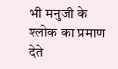भी मनुजी के श्लोक का प्रमाण देते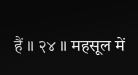हैं ॥ २४ ॥ महसूल में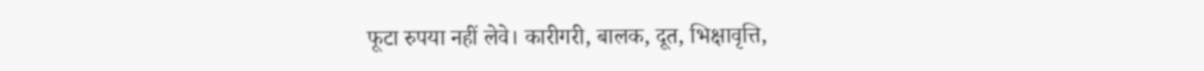फूटा रुपया नहीं लेवे। कारीगरी, बालक, दूत, भिक्षावृत्ति,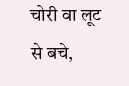चोरी वा लूट से बचे,